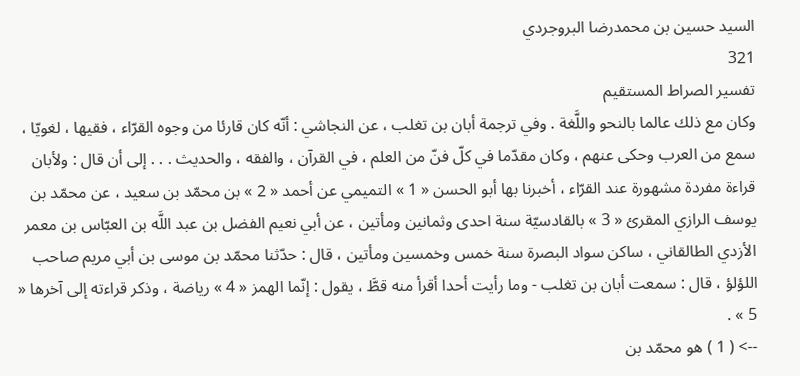السيد حسين بن محمدرضا البروجردي
321
تفسير الصراط المستقيم
وكان مع ذلك عالما بالنحو واللَّغة . وفي ترجمة أبان بن تغلب ، عن النجاشي : أنّه كان قارئا من وجوه القرّاء ، فقيها ، لغويّا ، سمع من العرب وحكى عنهم ، وكان مقدّما في كلّ فنّ من العلم ، في القرآن ، والفقه ، والحديث . . . إلى أن قال : ولأبان قراءة مفردة مشهورة عند القرّاء ، أخبرنا بها أبو الحسن « 1 » التميمي عن أحمد « 2 » بن محمّد بن سعيد ، عن محمّد بن يوسف الرازي المقرئ « 3 » بالقادسيّة سنة احدى وثمانين ومأتين ، عن أبي نعيم الفضل بن عبد اللَّه بن العبّاس بن معمر الأزدي الطالقاني ، ساكن سواد البصرة سنة خمس وخمسين ومأتين ، قال : حدّثنا محمّد بن موسى بن أبي مريم صاحب اللؤلؤ ، قال : سمعت أبان بن تغلب - وما رأيت أحدا أقرأ منه قطَّ ، يقول : إنّما الهمز « 4 » رياضة ، وذكر قراءته إلى آخرها « 5 » .
--> ( 1 ) هو محمّد بن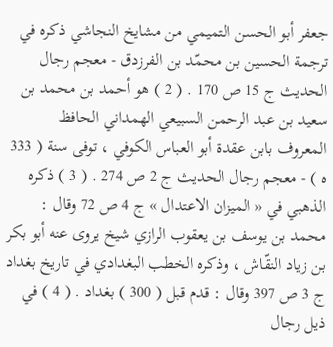جعفر أبو الحسن التميمي من مشايخ النجاشي ذكره في ترجمة الحسين بن محمّد بن الفرزدق - معجم رجال الحديث ج 15 ص 170 . ( 2 ) هو أحمد بن محمد بن سعيد بن عبد الرحمن السبيعي الهمداني الحافظ المعروف بابن عقدة أبو العباس الكوفي ، توفى سنة ( 333 ه ) - معجم رجال الحديث ج 2 ص 274 . ( 3 ) ذكره الذهبي في « الميزان الاعتدال » ج 4 ص 72 وقال : محمد بن يوسف بن يعقوب الرازي شيخ يروى عنه أبو بكر بن زياد النقّاش ، وذكره الخطب البغدادي في تاريخ بغداد ج 3 ص 397 وقال : قدم قبل ( 300 ) بغداد . ( 4 ) في ذيل رجال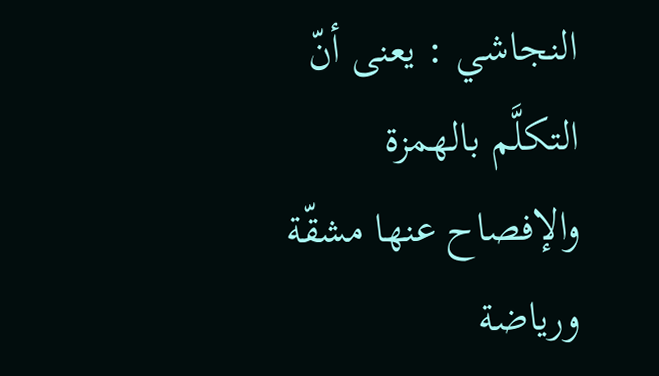النجاشي : يعنى أنّ التكلَّم بالهمزة والإفصاح عنها مشقّة ورياضة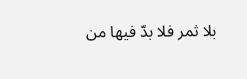بلا ثمر فلا بدّ فيها من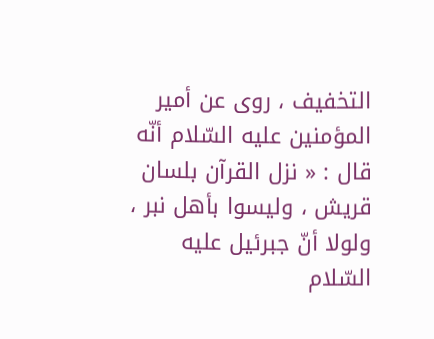التخفيف ، روى عن أمير المؤمنين عليه السّلام أنّه قال : « نزل القرآن بلسان قريش ، وليسوا بأهل نبر ، ولولا أنّ جبرئيل عليه السّلام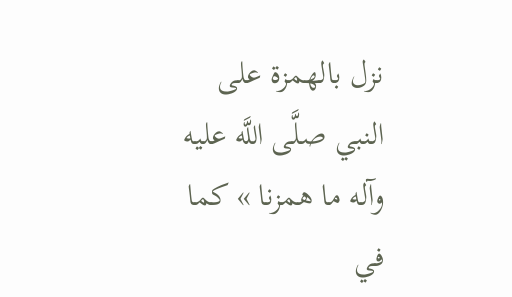نزل بالهمزة على النبي صلَّى اللَّه عليه وآله ما همزنا » كما في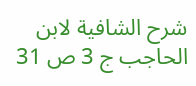شرح الشافية لابن الحاجب ج 3 ص 31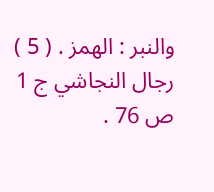والنبر : الهمز . ( 5 ) رجال النجاشي ج 1 ص 76 .